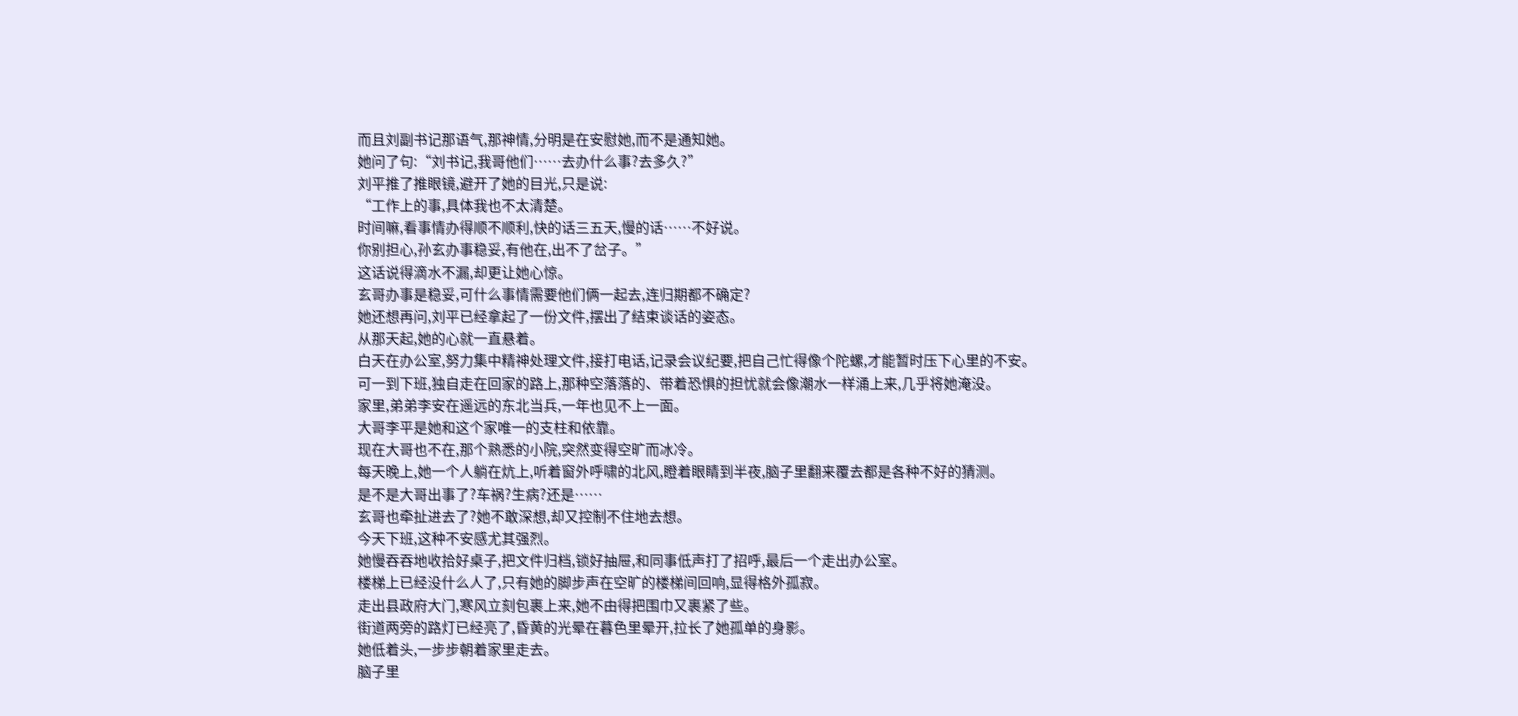而且刘副书记那语气,那神情,分明是在安慰她,而不是通知她。
她问了句:“刘书记,我哥他们……去办什么事?去多久?”
刘平推了推眼镜,避开了她的目光,只是说:
“工作上的事,具体我也不太清楚。
时间嘛,看事情办得顺不顺利,快的话三五天,慢的话……不好说。
你别担心,孙玄办事稳妥,有他在,出不了岔子。”
这话说得滴水不漏,却更让她心惊。
玄哥办事是稳妥,可什么事情需要他们俩一起去,连归期都不确定?
她还想再问,刘平已经拿起了一份文件,摆出了结束谈话的姿态。
从那天起,她的心就一直悬着。
白天在办公室,努力集中精神处理文件,接打电话,记录会议纪要,把自己忙得像个陀螺,才能暂时压下心里的不安。
可一到下班,独自走在回家的路上,那种空落落的、带着恐惧的担忧就会像潮水一样涌上来,几乎将她淹没。
家里,弟弟李安在遥远的东北当兵,一年也见不上一面。
大哥李平是她和这个家唯一的支柱和依靠。
现在大哥也不在,那个熟悉的小院,突然变得空旷而冰冷。
每天晚上,她一个人躺在炕上,听着窗外呼啸的北风,瞪着眼睛到半夜,脑子里翻来覆去都是各种不好的猜测。
是不是大哥出事了?车祸?生病?还是……
玄哥也牵扯进去了?她不敢深想,却又控制不住地去想。
今天下班,这种不安感尤其强烈。
她慢吞吞地收拾好桌子,把文件归档,锁好抽屉,和同事低声打了招呼,最后一个走出办公室。
楼梯上已经没什么人了,只有她的脚步声在空旷的楼梯间回响,显得格外孤寂。
走出县政府大门,寒风立刻包裹上来,她不由得把围巾又裹紧了些。
街道两旁的路灯已经亮了,昏黄的光晕在暮色里晕开,拉长了她孤单的身影。
她低着头,一步步朝着家里走去。
脑子里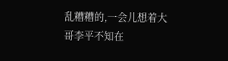乱糟糟的,一会儿想着大哥李平不知在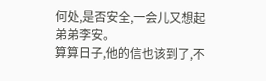何处,是否安全,一会儿又想起弟弟李安。
算算日子,他的信也该到了,不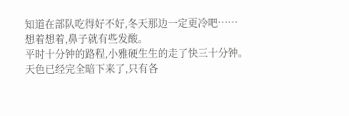知道在部队吃得好不好,冬天那边一定更冷吧……
想着想着,鼻子就有些发酸。
平时十分钟的路程,小雅硬生生的走了快三十分钟。
天色已经完全暗下来了,只有各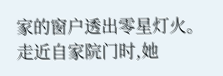家的窗户透出零星灯火。
走近自家院门时,她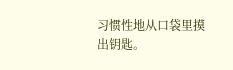习惯性地从口袋里摸出钥匙。